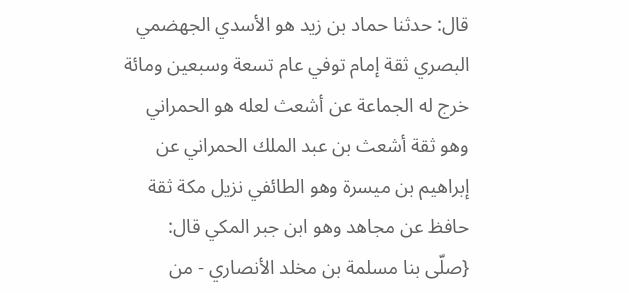قال: حدثنا حماد بن زيد هو الأسدي الجهضمي البصري ثقة إمام توفي عام تسعة وسبعين ومائة خرج له الجماعة عن أشعث لعله هو الحمراني وهو ثقة أشعث بن عبد الملك الحمراني عن إبراهيم بن ميسرة وهو الطائفي نزيل مكة ثقة حافظ عن مجاهد وهو ابن جبر المكي قال: {صلّى بنا مسلمة بن مخلد الأنصاري - من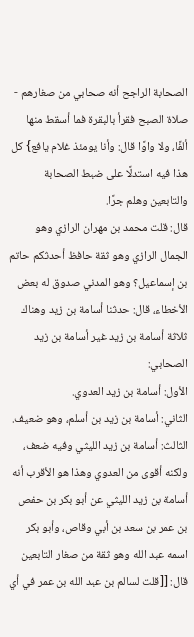الصحابة الراجح أنه صحابي من صغارهم - صلاة الصبح فقرأ بالبقرة فما أسقط منها ألفًا، ولا واوًا قال: وأنا يومئذ غلام يافع} كل هذا فيه استدلًا على ضبط الصحابة والتابعين وهلم جرًا.
قال: قلت محمد بن مهران الرازي وهو الجمال الرازي وهو ثقة حافظ أحدثكم حاتم بن إسماعيل؟ وهو المدني صدوق له بعض الأخطاء، قال: حدثنا أسامة بن زيد وهناك ثلاثة أسامة بن زيد غير أسامة بن زيد الصحابي:
الأول: أسامة بن زيد العدوي.
الثاني: أسامة بن زيد بن أسلم، وهو ضعيف.
الثالث: أسامة بن زيد الليثي وفيه ضعف، ولكنه أقوى من العدوي وهذا هو الأقرب أنه أسامة بن زيد الليثي عن أبو بكر بن حفص بن عمر بن سعد بن أبي وقاص، وأبو بكر اسمه عبد الله وهو ثقة من صغار التابعين قال: [[قلت لسالم بن عبد الله بن عمر في أي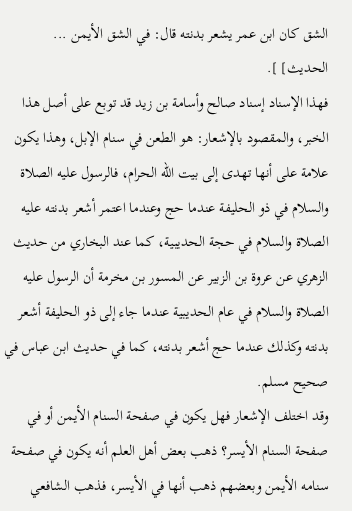الشق كان ابن عمر يشعر بدنته قال: في الشق الأيمن ... الحديث] ].
فهذا الإسناد إسناد صالح وأسامة بن زيد قد توبع على أصل هذا الخبر، والمقصود بالإشعار: هو الطعن في سنام الإبل، وهذا يكون علامة على أنها تهدى إلى بيت الله الحرام، فالرسول عليه الصلاة والسلام في ذو الحليفة عندما حج وعندما اعتمر أشعر بدنته عليه الصلاة والسلام في حجة الحديبية، كما عند البخاري من حديث الزهري عن عروة بن الزبير عن المسور بن مخرمة أن الرسول عليه الصلاة والسلام في عام الحديبية عندما جاء إلى ذو الحليفة أشعر بدنته وكذلك عندما حج أشعر بدنته، كما في حديث ابن عباس في صحيح مسلم.
وقد اختلف الإشعار فهل يكون في صفحة السنام الأيمن أو في صفحة السنام الأيسر؟ ذهب بعض أهل العلم أنه يكون في صفحة سنامه الأيمن وبعضهم ذهب أنها في الأيسر، فذهب الشافعي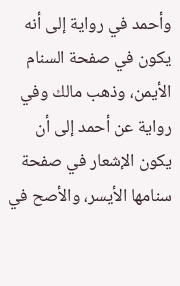وأحمد في رواية إلى أنه يكون في صفحة السنام الأيمن، وذهب مالك وفي رواية عن أحمد إلى أن يكون الإشعار في صفحة سنامها الأيسر، والأصح في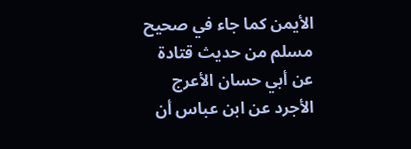الأيمن كما جاء في صحيح مسلم من حديث قتادة عن أبي حسان الأعرج الأجرد عن ابن عباس أن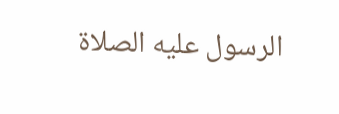الرسول عليه الصلاة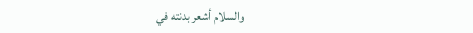والسلام أشعر بدنته في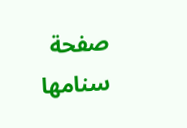صفحة سنامها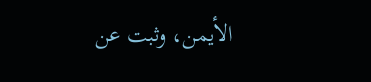الأيمن، وثبت عن